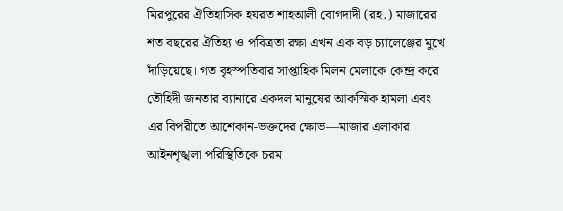মিরপুরের ঐতিহাসিক হযরত শাহআলী বোগদাদী (রহ.) মাজারের শত বছরের ঐতিহ্য ও পবিত্রতা রক্ষা এখন এক বড় চ্যালেঞ্জের মুখে দাঁড়িয়েছে। গত বৃহস্পতিবার সাপ্তাহিক মিলন মেলাকে কেন্দ্র করে তৌহিদী জনতার ব্যানারে একদল মানুষের আকস্মিক হামলা এবং এর বিপরীতে আশেকান-ভক্তদের ক্ষোভ—মাজার এলাকার আইনশৃঙ্খলা পরিস্থিতিকে চরম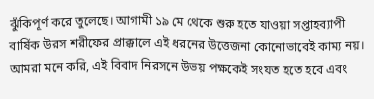ঝুঁকিপূর্ণ করে তুলেছে। আগামী ১৯ মে থেকে শুরু হতে যাওয়া সপ্তাহব্যাপী বার্ষিক উরস শরীফের প্রাক্কালে এই ধরনের উত্তেজনা কোনোভাবেই কাম্য নয়। আমরা মনে করি, এই বিবাদ নিরসনে উভয় পক্ষকেই সংযত হতে হবে এবং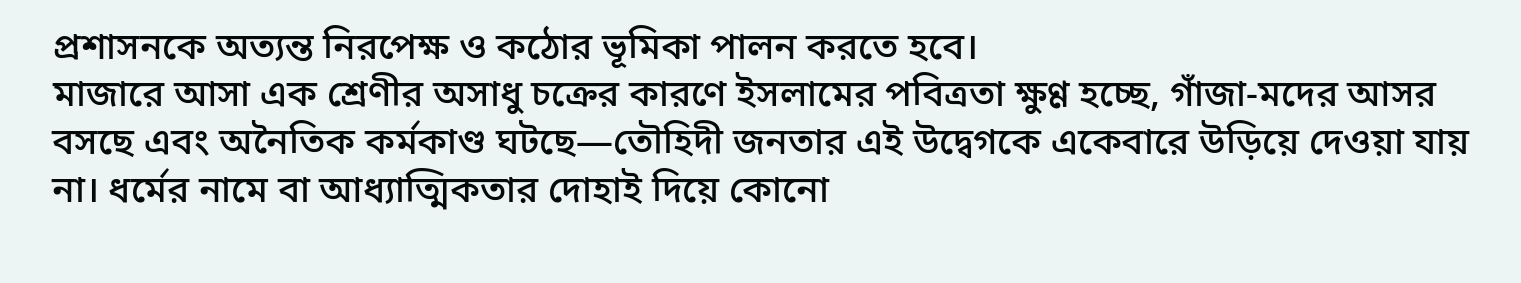প্রশাসনকে অত্যন্ত নিরপেক্ষ ও কঠোর ভূমিকা পালন করতে হবে।
মাজারে আসা এক শ্রেণীর অসাধু চক্রের কারণে ইসলামের পবিত্রতা ক্ষুণ্ণ হচ্ছে, গাঁজা-মদের আসর বসছে এবং অনৈতিক কর্মকাণ্ড ঘটছে—তৌহিদী জনতার এই উদ্বেগকে একেবারে উড়িয়ে দেওয়া যায় না। ধর্মের নামে বা আধ্যাত্মিকতার দোহাই দিয়ে কোনো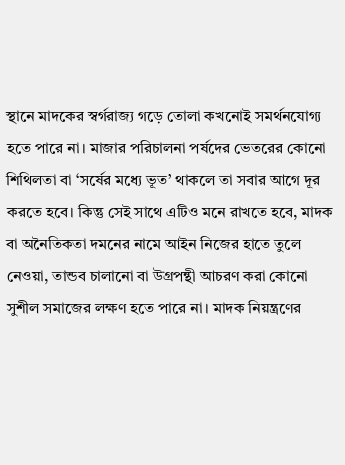স্থানে মাদকের স্বর্গরাজ্য গড়ে তোলা কখনোই সমর্থনযোগ্য হতে পারে না। মাজার পরিচালনা পর্ষদের ভেতরের কোনো শিথিলতা বা ‘সর্ষের মধ্যে ভূত’ থাকলে তা সবার আগে দূর করতে হবে। কিন্তু সেই সাথে এটিও মনে রাখতে হবে, মাদক বা অনৈতিকতা দমনের নামে আইন নিজের হাতে তুলে নেওয়া, তান্ডব চালানো বা উগ্রপন্থী আচরণ করা কোনো সুশীল সমাজের লক্ষণ হতে পারে না। মাদক নিয়ন্ত্রণের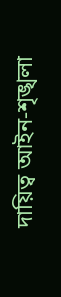দায়িত্ব আইন-শৃঙ্খলা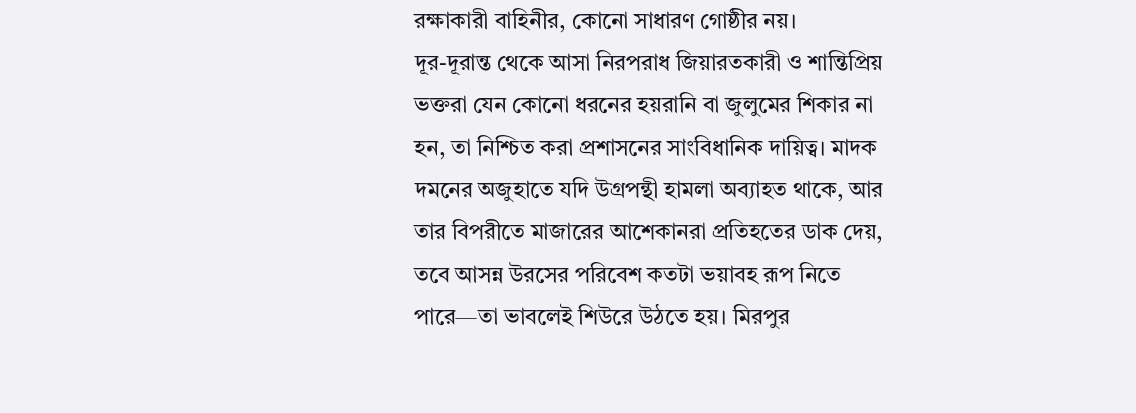রক্ষাকারী বাহিনীর, কোনো সাধারণ গোষ্ঠীর নয়।
দূর-দূরান্ত থেকে আসা নিরপরাধ জিয়ারতকারী ও শান্তিপ্রিয় ভক্তরা যেন কোনো ধরনের হয়রানি বা জুলুমের শিকার না হন, তা নিশ্চিত করা প্রশাসনের সাংবিধানিক দায়িত্ব। মাদক দমনের অজুহাতে যদি উগ্রপন্থী হামলা অব্যাহত থাকে, আর তার বিপরীতে মাজারের আশেকানরা প্রতিহতের ডাক দেয়, তবে আসন্ন উরসের পরিবেশ কতটা ভয়াবহ রূপ নিতে পারে—তা ভাবলেই শিউরে উঠতে হয়। মিরপুর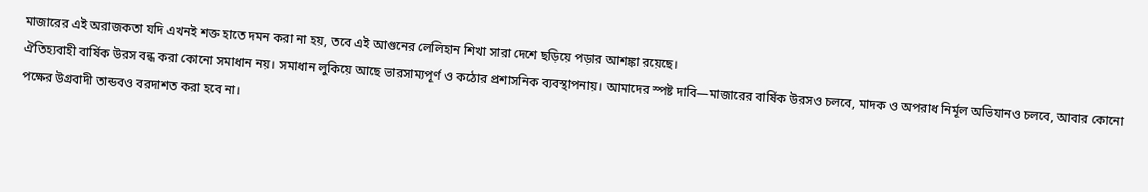মাজারের এই অরাজকতা যদি এখনই শক্ত হাতে দমন করা না হয়, তবে এই আগুনের লেলিহান শিখা সারা দেশে ছড়িয়ে পড়ার আশঙ্কা রয়েছে।
ঐতিহ্যবাহী বার্ষিক উরস বন্ধ করা কোনো সমাধান নয়। সমাধান লুকিয়ে আছে ভারসাম্যপূর্ণ ও কঠোর প্রশাসনিক ব্যবস্থাপনায়। আমাদের স্পষ্ট দাবি—মাজারের বার্ষিক উরসও চলবে, মাদক ও অপরাধ নির্মূল অভিযানও চলবে, আবার কোনো পক্ষের উগ্রবাদী তান্ডবও বরদাশত করা হবে না।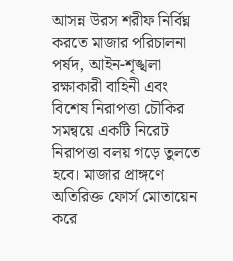আসন্ন উরস শরীফ নির্বিঘ্ন করতে মাজার পরিচালনা পর্ষদ, আইন-শৃঙ্খলা রক্ষাকারী বাহিনী এবং বিশেষ নিরাপত্তা চৌকির সমন্বয়ে একটি নিরেট নিরাপত্তা বলয় গড়ে তুলতে হবে। মাজার প্রাঙ্গণে অতিরিক্ত ফোর্স মোতায়েন করে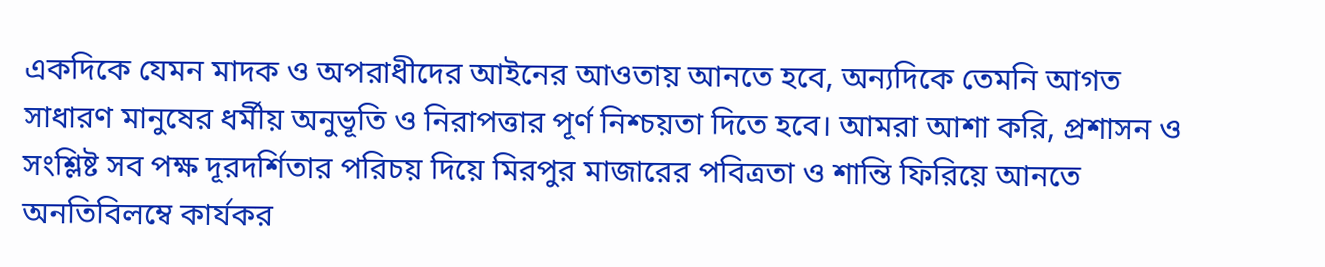একদিকে যেমন মাদক ও অপরাধীদের আইনের আওতায় আনতে হবে, অন্যদিকে তেমনি আগত সাধারণ মানুষের ধর্মীয় অনুভূতি ও নিরাপত্তার পূর্ণ নিশ্চয়তা দিতে হবে। আমরা আশা করি, প্রশাসন ও সংশ্লিষ্ট সব পক্ষ দূরদর্শিতার পরিচয় দিয়ে মিরপুর মাজারের পবিত্রতা ও শান্তি ফিরিয়ে আনতে অনতিবিলম্বে কার্যকর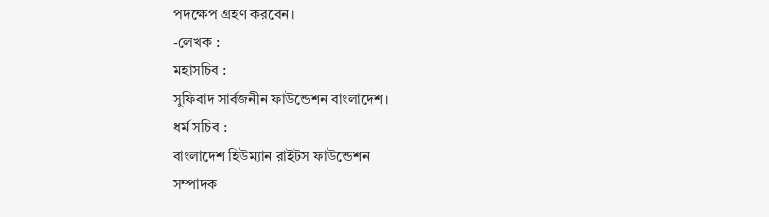পদক্ষেপ গ্রহণ করবেন।
-লেখক :
মহাসচিব :
সুফিবাদ সার্বজনীন ফাউন্ডেশন বাংলাদেশ।
ধর্ম সচিব :
বাংলাদেশ হিউম্যান রাইটস ফাউন্ডেশন
সম্পাদক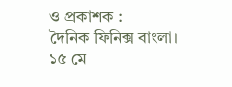ও প্রকাশক :
দৈনিক ফিনিক্স বাংলা।
১৫ মে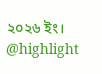২০২৬ ইং।
@highlight